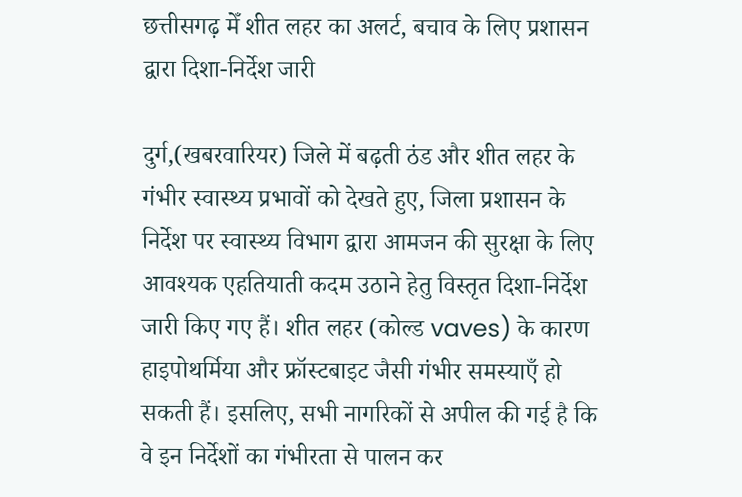छत्तीसगढ़ मेँ शीत लहर का अलर्ट, बचाव के लिए प्रशासन द्वारा दिशा-निर्देश जारी

दुर्ग,(खबरवारियर) जिले में बढ़ती ठंड और शीत लहर के गंभीर स्वास्थ्य प्रभावों को देखते हुए, जिला प्रशासन के निर्देश पर स्वास्थ्य विभाग द्वारा आमजन की सुरक्षा के लिए आवश्यक एहतियाती कदम उठाने हेतु विस्तृत दिशा-निर्देश जारी किए गए हैं। शीत लहर (कोल्ड vaves) के कारण हाइपोथर्मिया और फ्रॉस्टबाइट जैसी गंभीर समस्याएँ हो सकती हैं। इसलिए, सभी नागरिकों से अपील की गई है कि वे इन निर्देशों का गंभीरता से पालन कर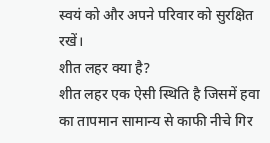स्वयं को और अपने परिवार को सुरक्षित रखें।
शीत लहर क्या है?
शीत लहर एक ऐसी स्थिति है जिसमें हवा का तापमान सामान्य से काफी नीचे गिर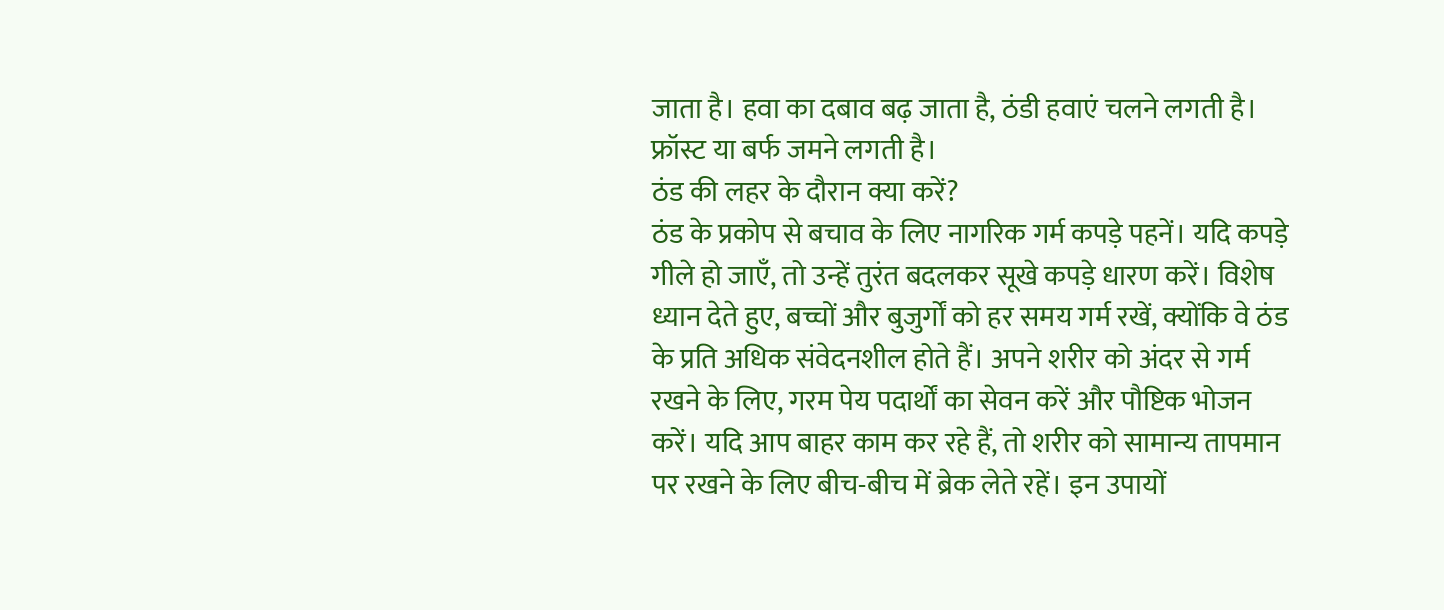जाता है। हवा का दबाव बढ़ जाता है, ठंडी हवाएं चलने लगती है। फ्रॉस्ट या बर्फ जमने लगती है।
ठंड की लहर के दौरान क्या करें?
ठंड के प्रकोप से बचाव के लिए नागरिक गर्म कपड़े पहनें। यदि कपड़े गीले हो जाएँ, तो उन्हें तुरंत बदलकर सूखे कपड़े धारण करें। विशेष ध्यान देते हुए, बच्चों और बुजुर्गों को हर समय गर्म रखें, क्योंकि वे ठंड के प्रति अधिक संवेदनशील होते हैं। अपने शरीर को अंदर से गर्म रखने के लिए, गरम पेय पदार्थों का सेवन करें और पौष्टिक भोजन करें। यदि आप बाहर काम कर रहे हैं, तो शरीर को सामान्य तापमान पर रखने के लिए बीच-बीच में ब्रेक लेते रहें। इन उपायों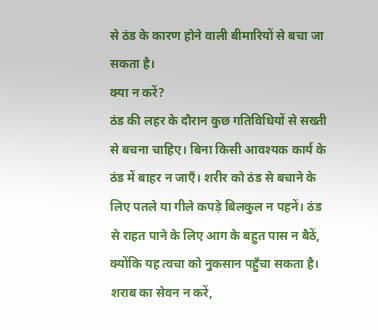से ठंड के कारण होने वाली बीमारियों से बचा जा सकता है।
क्या न करें?
ठंड की लहर के दौरान कुछ गतिविधियों से सख्ती से बचना चाहिए। बिना किसी आवश्यक कार्य के ठंड में बाहर न जाएँ। शरीर को ठंड से बचाने के लिए पतले या गीले कपड़े बिलकुल न पहनें। ठंड से राहत पाने के लिए आग के बहुत पास न बैठें, क्योंकि यह त्वचा को नुकसान पहुँचा सकता है। शराब का सेवन न करें,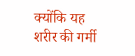क्योंकि यह शरीर की गर्मी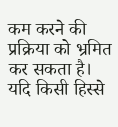कम करने की प्रक्रिया को भ्रमित कर सकता है। यदि किसी हिस्से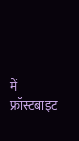में फ्रॉस्टबाइट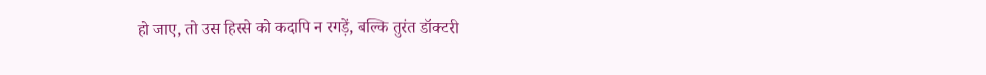हो जाए, तो उस हिस्से को कदापि न रगड़ें, बल्कि तुरंत डॉक्टरी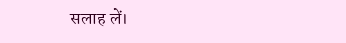सलाह लें।